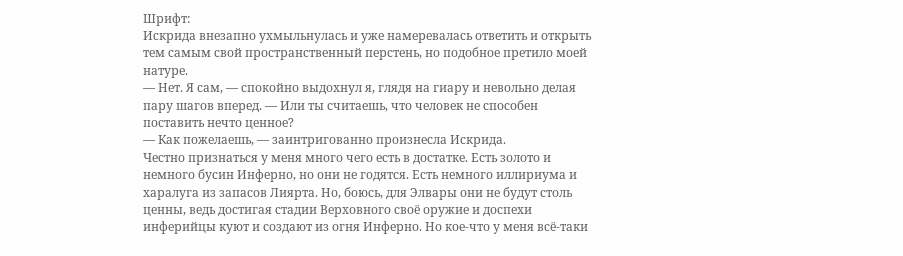Шрифт:
Искрида внезапно ухмыльнулась и уже намеревалась ответить и открыть тем самым свой пространственный перстень, но подобное претило моей натуре.
— Нет. Я сам, — спокойно выдохнул я, глядя на гиару и невольно делая пару шагов вперед. — Или ты считаешь, что человек не способен поставить нечто ценное?
— Как пожелаешь, — заинтригованно произнесла Искрида.
Честно признаться у меня много чего есть в достатке. Есть золото и немного бусин Инферно, но они не годятся. Есть немного иллириума и харалуга из запасов Лиярта. Но, боюсь, для Элвары они не будут столь ценны, ведь достигая стадии Верховного своё оружие и доспехи инферийцы куют и создают из огня Инферно. Но кое-что у меня всё-таки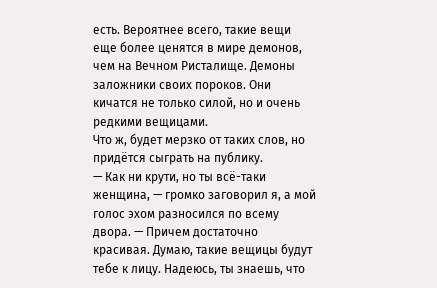есть. Вероятнее всего, такие вещи еще более ценятся в мире демонов, чем на Вечном Ристалище. Демоны заложники своих пороков. Они кичатся не только силой, но и очень редкими вещицами.
Что ж, будет мерзко от таких слов, но придётся сыграть на публику.
— Как ни крути, но ты всё-таки женщина, — громко заговорил я, а мой голос эхом разносился по всему двора. — Причем достаточно красивая. Думаю, такие вещицы будут тебе к лицу. Надеюсь, ты знаешь, что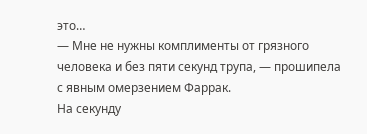это…
— Мне не нужны комплименты от грязного человека и без пяти секунд трупа, — прошипела с явным омерзением Фаррак.
На секунду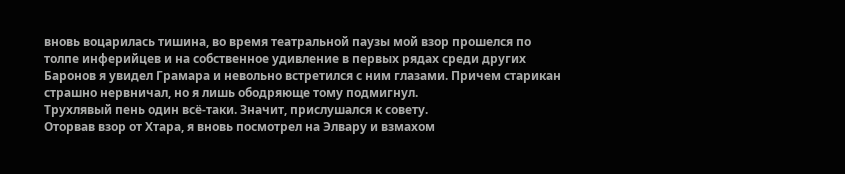вновь воцарилась тишина, во время театральной паузы мой взор прошелся по толпе инферийцев и на собственное удивление в первых рядах среди других Баронов я увидел Грамара и невольно встретился с ним глазами. Причем старикан страшно нервничал, но я лишь ободряюще тому подмигнул.
Трухлявый пень один всё-таки. Значит, прислушался к совету.
Оторвав взор от Хтара, я вновь посмотрел на Элвару и взмахом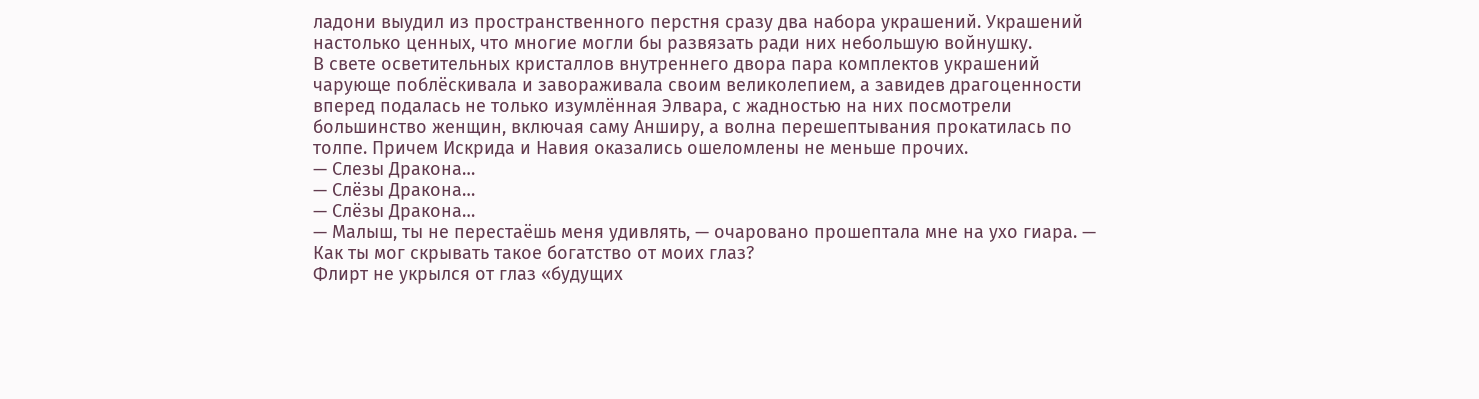ладони выудил из пространственного перстня сразу два набора украшений. Украшений настолько ценных, что многие могли бы развязать ради них небольшую войнушку.
В свете осветительных кристаллов внутреннего двора пара комплектов украшений чарующе поблёскивала и завораживала своим великолепием, а завидев драгоценности вперед подалась не только изумлённая Элвара, с жадностью на них посмотрели большинство женщин, включая саму Анширу, а волна перешептывания прокатилась по толпе. Причем Искрида и Навия оказались ошеломлены не меньше прочих.
— Слезы Дракона…
— Слёзы Дракона…
— Слёзы Дракона…
— Малыш, ты не перестаёшь меня удивлять, — очаровано прошептала мне на ухо гиара. — Как ты мог скрывать такое богатство от моих глаз?
Флирт не укрылся от глаз «будущих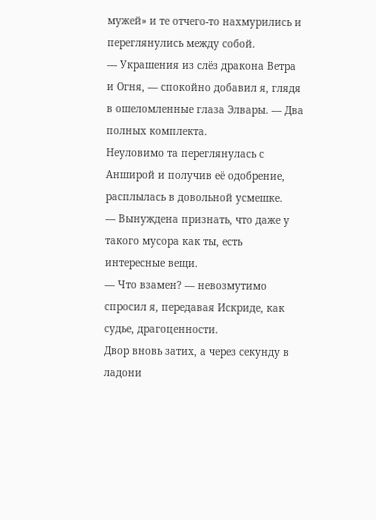мужей» и те отчего-то нахмурились и переглянулись между собой.
— Украшения из слёз дракона Ветра и Огня, — спокойно добавил я, глядя в ошеломленные глаза Элвары. — Два полных комплекта.
Неуловимо та переглянулась с Анширой и получив её одобрение, расплылась в довольной усмешке.
— Вынуждена признать, что даже у такого мусора как ты, есть интересные вещи.
— Что взамен? — невозмутимо спросил я, передавая Искриде, как судье, драгоценности.
Двор вновь затих, а через секунду в ладони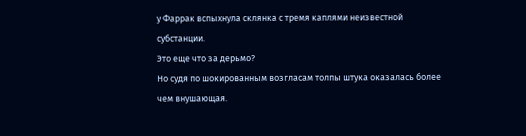у Фаррак вспыхнула склянка с тремя каплями неизвестной субстанции.
Это еще что за дерьмо?
Но судя по шокированным возгласам толпы штука оказалась более чем внушающая.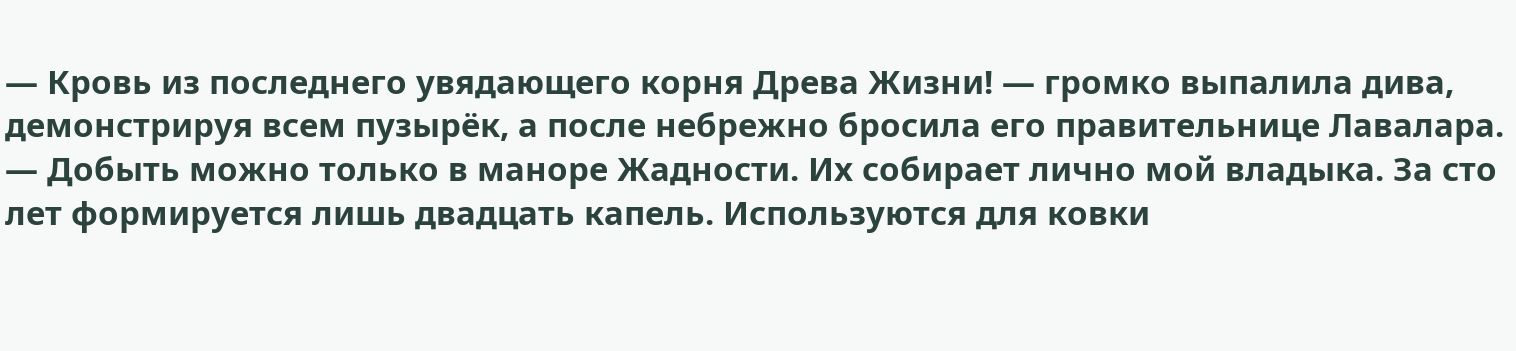— Кровь из последнего увядающего корня Древа Жизни! — громко выпалила дива, демонстрируя всем пузырёк, а после небрежно бросила его правительнице Лавалара. — Добыть можно только в маноре Жадности. Их собирает лично мой владыка. За сто лет формируется лишь двадцать капель. Используются для ковки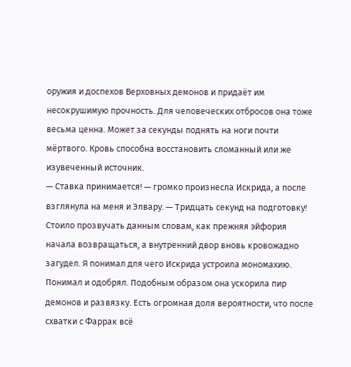оружия и доспехов Верховных демонов и придаёт им несокрушимую прочность. Для человеческих отбросов она тоже весьма ценна. Может за секунды поднять на ноги почти мёртвого. Кровь способна восстановить сломанный или же изувеченный источник.
— Ставка принимается! — громко произнесла Искрида, а после взглянула на меня и Элвару. — Тридцать секунд на подготовку!
Стоило прозвучать данным словам, как прежняя эйфория начала возвращаться, а внутренний двор вновь кровожадно загудел. Я понимал для чего Искрида устроила мономахию. Понимал и одобрял. Подобным образом она ускорила пир демонов и развязку. Есть огромная доля вероятности, что после схватки с Фаррак всё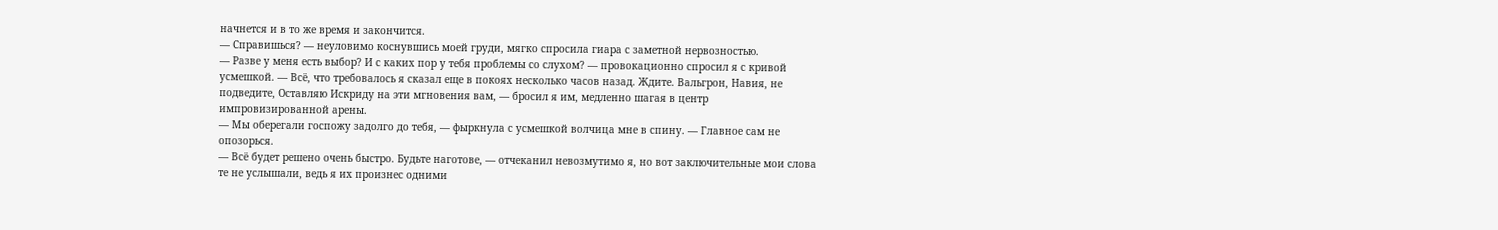начнется и в то же время и закончится.
— Справишься? — неуловимо коснувшись моей груди, мягко спросила гиара с заметной нервозностью.
— Разве у меня есть выбор? И с каких пор у тебя проблемы со слухом? — провокационно спросил я с кривой усмешкой. — Всё, что требовалось я сказал еще в покоях несколько часов назад. Ждите. Вальгрон, Навия, не подведите, Оставляю Искриду на эти мгновения вам, — бросил я им, медленно шагая в центр импровизированной арены.
— Мы оберегали госпожу задолго до тебя, — фыркнула с усмешкой волчица мне в спину. — Главное сам не опозорься.
— Всё будет решено очень быстро. Будьте наготове, — отчеканил невозмутимо я, но вот заключительные мои слова те не услышали, ведь я их произнес одними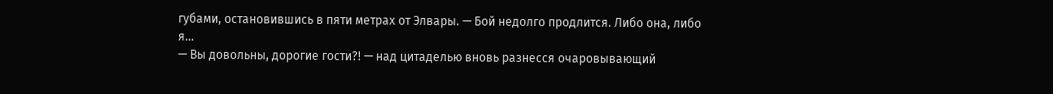губами, остановившись в пяти метрах от Элвары. — Бой недолго продлится. Либо она, либо я…
— Вы довольны, дорогие гости?! — над цитаделью вновь разнесся очаровывающий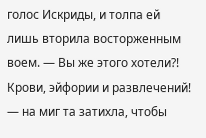голос Искриды, и толпа ей лишь вторила восторженным воем. — Вы же этого хотели?! Крови, эйфории и развлечений! — на миг та затихла, чтобы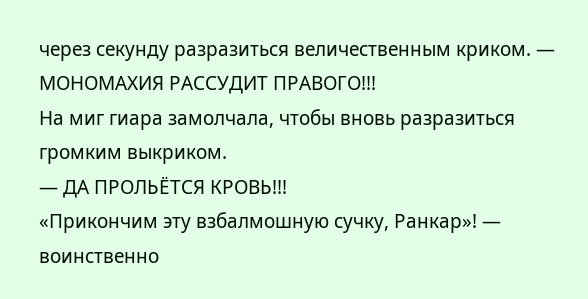через секунду разразиться величественным криком. — МОНОМАХИЯ РАССУДИТ ПРАВОГО!!!
На миг гиара замолчала, чтобы вновь разразиться громким выкриком.
— ДА ПРОЛЬЁТСЯ КРОВЬ!!!
«Прикончим эту взбалмошную сучку, Ранкар»! — воинственно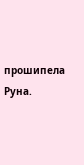прошипела Руна.